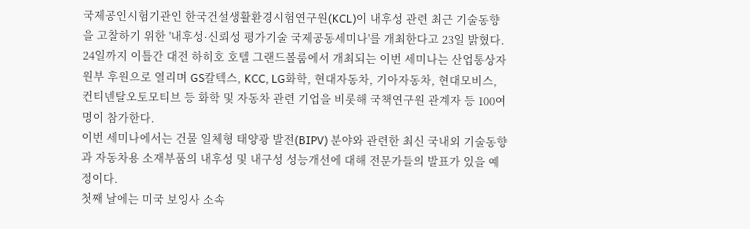국제공인시험기관인 한국건설생활환경시험연구원(KCL)이 내후성 관련 최근 기술동향을 고찰하기 위한 '내후성·신뢰성 평가기술 국제공동세미나'를 개최한다고 23일 밝혔다.
24일까지 이틀간 대전 하히호 호텔 그랜드볼룸에서 개최되는 이번 세미나는 산업통상자원부 후원으로 열리며 GS칼텍스, KCC, LG화학, 현대자동차, 기아자동차, 현대모비스, 컨티넨탈오토모티브 등 화학 및 자동차 관련 기업을 비롯해 국책연구원 관계자 등 100여명이 참가한다.
이번 세미나에서는 건물 일체형 태양광 발전(BIPV) 분야와 관련한 최신 국내외 기술동향과 자동차용 소재부품의 내후성 및 내구성 성능개선에 대해 전문가들의 발표가 있을 예정이다.
첫째 날에는 미국 보잉사 소속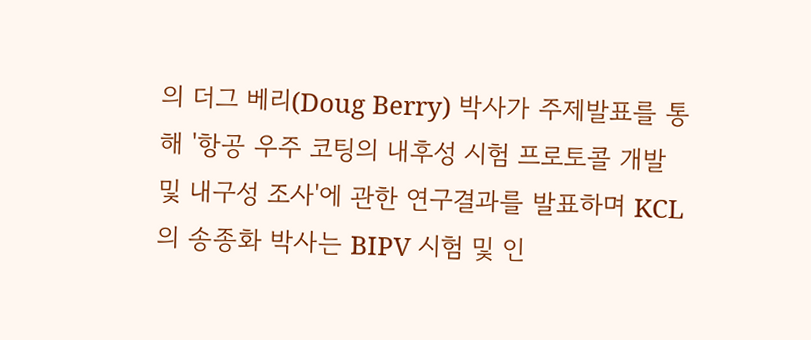의 더그 베리(Doug Berry) 박사가 주제발표를 통해 '항공 우주 코팅의 내후성 시험 프로토콜 개발 및 내구성 조사'에 관한 연구결과를 발표하며 KCL의 송종화 박사는 BIPV 시험 및 인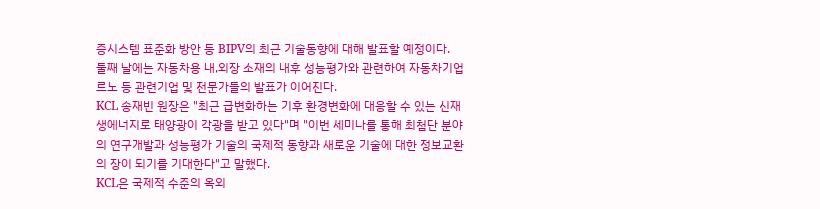증시스템 표준화 방안 등 BIPV의 최근 기술동향에 대해 발표할 예정이다.
둘째 날에는 자동차용 내,외장 소재의 내후 성능평가와 관련하여 자동차기업 르노 등 관련기업 및 전문가들의 발표가 이어진다.
KCL 송재빈 원장은 "최근 급변화하는 기후 환경변화에 대응할 수 있는 신재생에너지로 태양광이 각광을 받고 있다"며 "이번 세미나를 통해 최첨단 분야의 연구개발과 성능평가 기술의 국제적 동향과 새로운 기술에 대한 정보교환의 장이 되기를 기대한다"고 말했다.
KCL은 국제적 수준의 옥외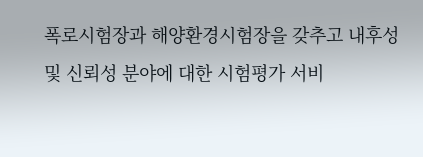폭로시험장과 해양환경시험장을 갖추고 내후성 및 신뢰성 분야에 대한 시험평가 서비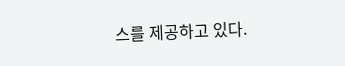스를 제공하고 있다.